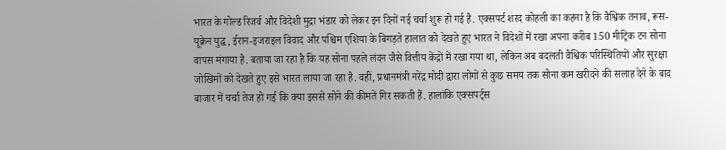भारत के गोल्ड रिजर्व और विदेशी मुद्रा भंडार को लेकर इन दिनों नई चर्चा शुरू हो गई है. एक्सपर्ट शरद कोहली का कहना है कि वैश्विक तनाव, रूस-यूक्रेन युद्ध, ईरान-इजराइल विवाद और पश्चिम एशिया के बिगड़ते हालात को देखते हुए भारत ने विदेशों में रखा अपना करीब 150 मीट्रिक टन सोना वापस मंगाया है. बताया जा रहा है कि यह सोना पहले लंदन जैसे वित्तीय केंद्रों में रखा गया था, लेकिन अब बदलती वैश्विक परिस्थितियों और सुरक्षा जोखिमों को देखते हुए इसे भारत लाया जा रहा है. वहीं, प्रधानमंत्री नरेंद्र मोदी द्वारा लोगों से कुछ समय तक सोना कम खरीदने की सलाह देने के बाद बाजार में चर्चा तेज हो गई कि क्या इससे सोने की कीमतें गिर सकती हैं. हालांकि एक्सपर्ट्स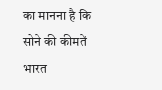का मानना है कि सोने की कीमतें भारत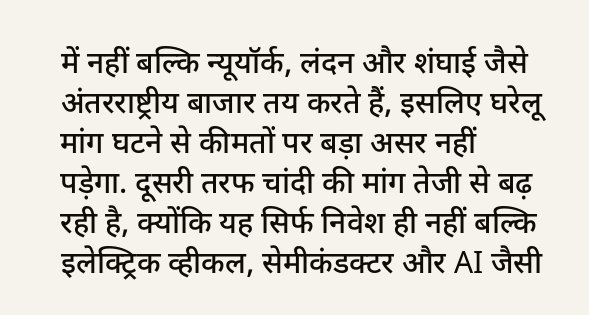में नहीं बल्कि न्यूयॉर्क, लंदन और शंघाई जैसे अंतरराष्ट्रीय बाजार तय करते हैं, इसलिए घरेलू मांग घटने से कीमतों पर बड़ा असर नहीं पड़ेगा. दूसरी तरफ चांदी की मांग तेजी से बढ़ रही है, क्योंकि यह सिर्फ निवेश ही नहीं बल्कि इलेक्ट्रिक व्हीकल, सेमीकंडक्टर और AI जैसी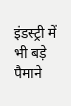इंडस्ट्री में भी बड़े पैमाने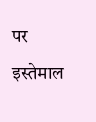पर इस्तेमाल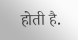होती है.